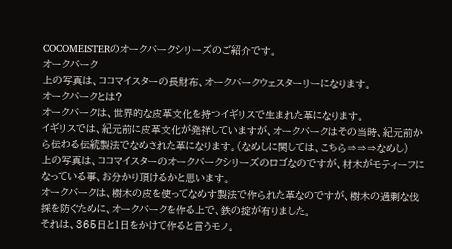COCOMEISTERのオークバークシリーズのご紹介です。
オークバーク
上の写真は、ココマイスターの長財布、オークバークウェスターリーになります。
オークバークとは?
オークバークは、世界的な皮革文化を持つイギリスで生まれた革になります。
イギリスでは、紀元前に皮革文化が発祥していますが、オークバークはその当時、紀元前から伝わる伝統製法でなめされた革になります。(なめしに関しては、こちら⇒⇒⇒なめし)
上の写真は、ココマイスターのオークバークシリーズのロゴなのですが、材木がモティーフになっている事、お分かり頂けるかと思います。
オークバークは、樹木の皮を使ってなめす製法で作られた革なのですが、樹木の過剰な伐採を防ぐために、オークバークを作る上で、鉄の掟が有りました。
それは、365日と1日をかけて作ると言うモノ。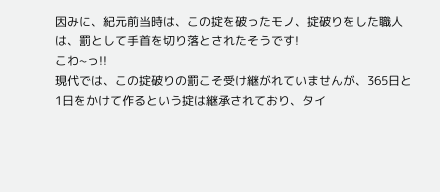因みに、紀元前当時は、この掟を破ったモノ、掟破りをした職人は、罰として手首を切り落とされたそうです!
こわ~っ!!
現代では、この掟破りの罰こそ受け継がれていませんが、365日と1日をかけて作るという掟は継承されており、タイ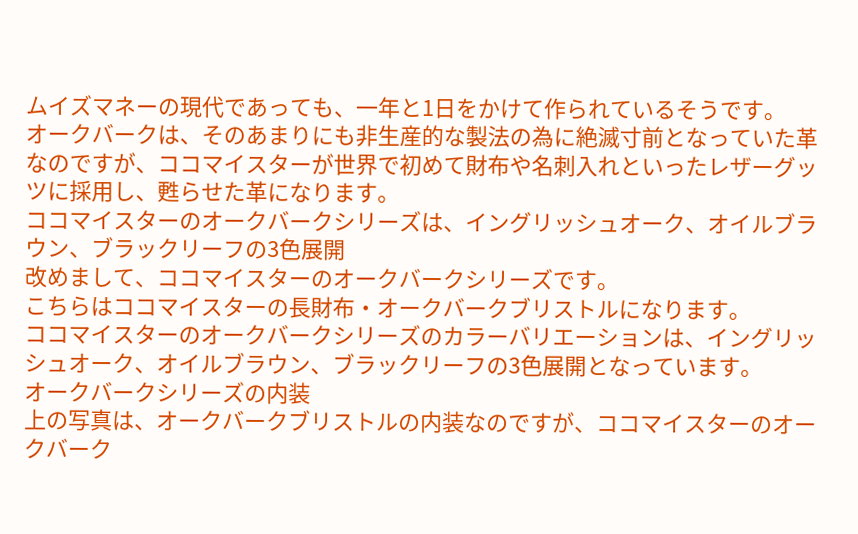ムイズマネーの現代であっても、一年と1日をかけて作られているそうです。
オークバークは、そのあまりにも非生産的な製法の為に絶滅寸前となっていた革なのですが、ココマイスターが世界で初めて財布や名刺入れといったレザーグッツに採用し、甦らせた革になります。
ココマイスターのオークバークシリーズは、イングリッシュオーク、オイルブラウン、ブラックリーフの3色展開
改めまして、ココマイスターのオークバークシリーズです。
こちらはココマイスターの長財布・オークバークブリストルになります。
ココマイスターのオークバークシリーズのカラーバリエーションは、イングリッシュオーク、オイルブラウン、ブラックリーフの3色展開となっています。
オークバークシリーズの内装
上の写真は、オークバークブリストルの内装なのですが、ココマイスターのオークバーク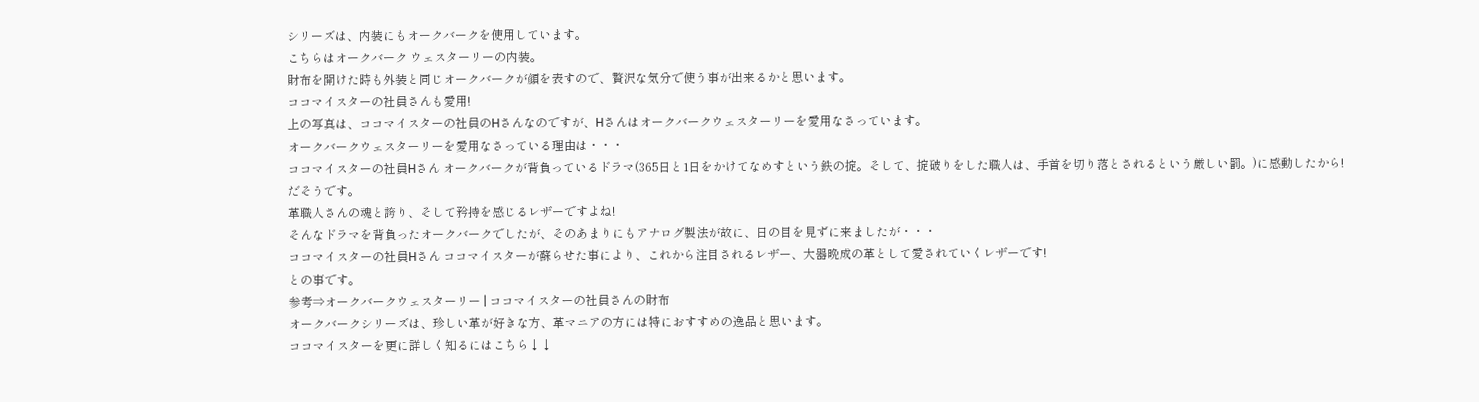シリーズは、内装にもオークバークを使用しています。
こちらはオークバーク ウェスターリーの内装。
財布を開けた時も外装と同じオークバークが顔を表すので、贅沢な気分で使う事が出来るかと思います。
ココマイスターの社員さんも愛用!
上の写真は、ココマイスターの社員のHさんなのですが、Hさんはオークバークウェスターリーを愛用なさっています。
オークバークウェスターリーを愛用なさっている理由は・・・
ココマイスターの社員Hさん オークバークが背負っているドラマ(365日と1日をかけてなめすという鉄の掟。そして、掟破りをした職人は、手首を切り落とされるという厳しい罰。)に感動したから!
だそうです。
革職人さんの魂と誇り、そして矜持を感じるレザーですよね!
そんなドラマを背負ったオークバークでしたが、そのあまりにもアナログ製法が故に、日の目を見ずに来ましたが・・・
ココマイスターの社員Hさん ココマイスターが蘇らせた事により、これから注目されるレザー、大器晩成の革として愛されていくレザーです!
との事です。
参考⇒オークバークウェスターリー | ココマイスターの社員さんの財布
オークバークシリーズは、珍しい革が好きな方、革マニアの方には特におすすめの逸品と思います。
ココマイスターを更に詳しく知るにはこちら↓↓